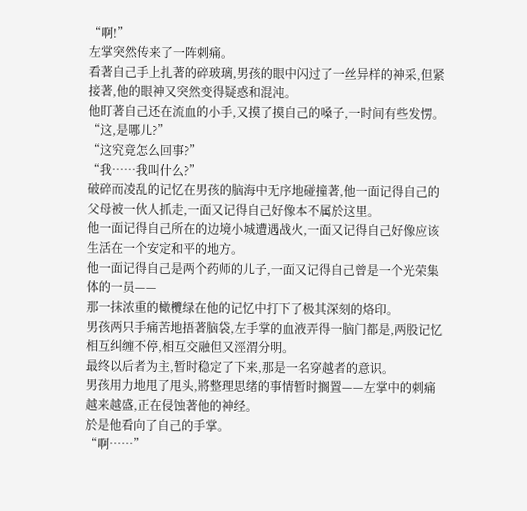“啊!”
左掌突然传来了一阵刺痛。
看著自己手上扎著的碎玻璃,男孩的眼中闪过了一丝异样的神采,但紧接著,他的眼神又突然变得疑惑和混沌。
他盯著自己还在流血的小手,又摸了摸自己的嗓子,一时间有些发愣。
“这,是哪儿?”
“这究竟怎么回事?”
“我……我叫什么?”
破碎而凌乱的记忆在男孩的脑海中无序地碰撞著,他一面记得自己的父母被一伙人抓走,一面又记得自己好像本不属於这里。
他一面记得自己所在的边境小城遭遇战火,一面又记得自己好像应该生活在一个安定和平的地方。
他一面记得自己是两个药师的儿子,一面又记得自己曾是一个光荣集体的一员——
那一抹浓重的橄欖绿在他的记忆中打下了极其深刻的烙印。
男孩两只手痛苦地捂著脑袋,左手掌的血液弄得一脑门都是,两股记忆相互纠缠不停,相互交融但又涇渭分明。
最终以后者为主,暂时稳定了下来,那是一名穿越者的意识。
男孩用力地甩了甩头,將整理思绪的事情暂时搁置——左掌中的刺痛越来越盛,正在侵蚀著他的神经。
於是他看向了自己的手掌。
“啊……”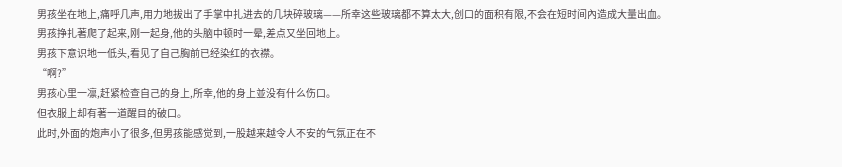男孩坐在地上,痛呼几声,用力地拔出了手掌中扎进去的几块碎玻璃——所幸这些玻璃都不算太大,创口的面积有限,不会在短时间內造成大量出血。
男孩挣扎著爬了起来,刚一起身,他的头脑中顿时一晕,差点又坐回地上。
男孩下意识地一低头,看见了自己胸前已经染红的衣襟。
“啊?”
男孩心里一凛,赶紧检查自己的身上,所幸,他的身上並没有什么伤口。
但衣服上却有著一道醒目的破口。
此时,外面的炮声小了很多,但男孩能感觉到,一股越来越令人不安的气氛正在不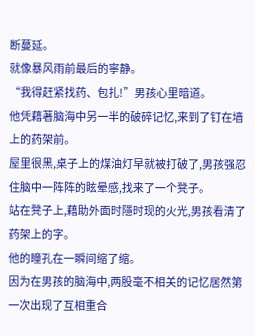断蔓延。
就像暴风雨前最后的寧静。
“我得赶紧找药、包扎!”男孩心里暗道。
他凭藉著脑海中另一半的破碎记忆,来到了钉在墙上的药架前。
屋里很黑,桌子上的煤油灯早就被打破了,男孩强忍住脑中一阵阵的眩晕感,找来了一个凳子。
站在凳子上,藉助外面时隱时现的火光,男孩看清了药架上的字。
他的瞳孔在一瞬间缩了缩。
因为在男孩的脑海中,两股毫不相关的记忆居然第一次出现了互相重合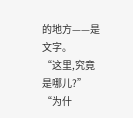的地方——是文字。
“这里,究竟是哪儿?”
“为什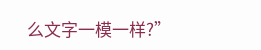么文字一模一样?”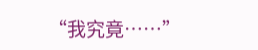“我究竟……”